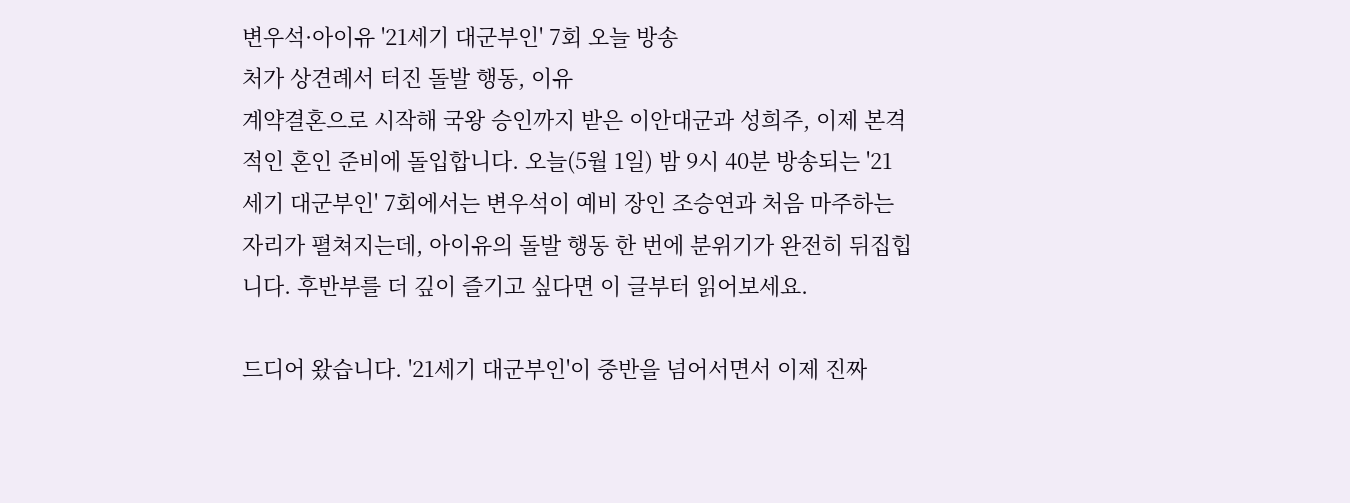변우석·아이유 '21세기 대군부인' 7회 오늘 방송
처가 상견례서 터진 돌발 행동, 이유
계약결혼으로 시작해 국왕 승인까지 받은 이안대군과 성희주, 이제 본격적인 혼인 준비에 돌입합니다. 오늘(5월 1일) 밤 9시 40분 방송되는 '21세기 대군부인' 7회에서는 변우석이 예비 장인 조승연과 처음 마주하는 자리가 펼쳐지는데, 아이유의 돌발 행동 한 번에 분위기가 완전히 뒤집힙니다. 후반부를 더 깊이 즐기고 싶다면 이 글부터 읽어보세요.

드디어 왔습니다. '21세기 대군부인'이 중반을 넘어서면서 이제 진짜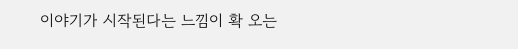이야기가 시작된다는 느낌이 확 오는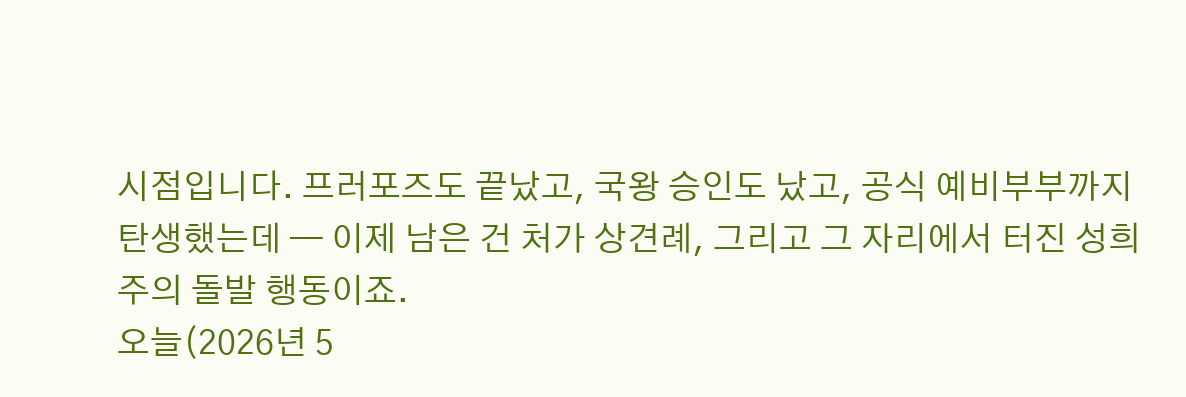시점입니다. 프러포즈도 끝났고, 국왕 승인도 났고, 공식 예비부부까지 탄생했는데 — 이제 남은 건 처가 상견례, 그리고 그 자리에서 터진 성희주의 돌발 행동이죠.
오늘(2026년 5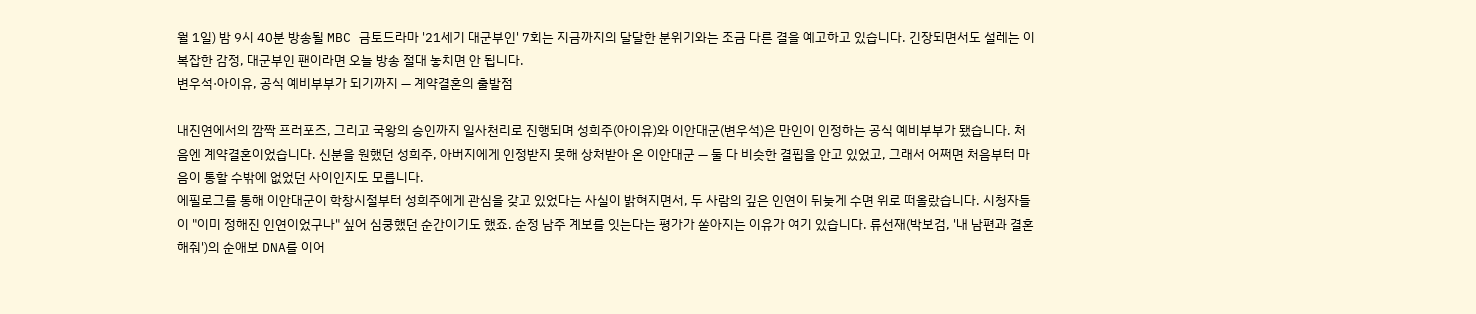월 1일) 밤 9시 40분 방송될 MBC 금토드라마 '21세기 대군부인' 7회는 지금까지의 달달한 분위기와는 조금 다른 결을 예고하고 있습니다. 긴장되면서도 설레는 이 복잡한 감정, 대군부인 팬이라면 오늘 방송 절대 놓치면 안 됩니다.
변우석·아이유, 공식 예비부부가 되기까지 — 계약결혼의 출발점

내진연에서의 깜짝 프러포즈, 그리고 국왕의 승인까지 일사천리로 진행되며 성희주(아이유)와 이안대군(변우석)은 만인이 인정하는 공식 예비부부가 됐습니다. 처음엔 계약결혼이었습니다. 신분을 원했던 성희주, 아버지에게 인정받지 못해 상처받아 온 이안대군 — 둘 다 비슷한 결핍을 안고 있었고, 그래서 어쩌면 처음부터 마음이 통할 수밖에 없었던 사이인지도 모릅니다.
에필로그를 통해 이안대군이 학창시절부터 성희주에게 관심을 갖고 있었다는 사실이 밝혀지면서, 두 사람의 깊은 인연이 뒤늦게 수면 위로 떠올랐습니다. 시청자들이 "이미 정해진 인연이었구나" 싶어 심쿵했던 순간이기도 했죠. 순정 남주 계보를 잇는다는 평가가 쏟아지는 이유가 여기 있습니다. 류선재(박보검, '내 남편과 결혼해줘')의 순애보 DNA를 이어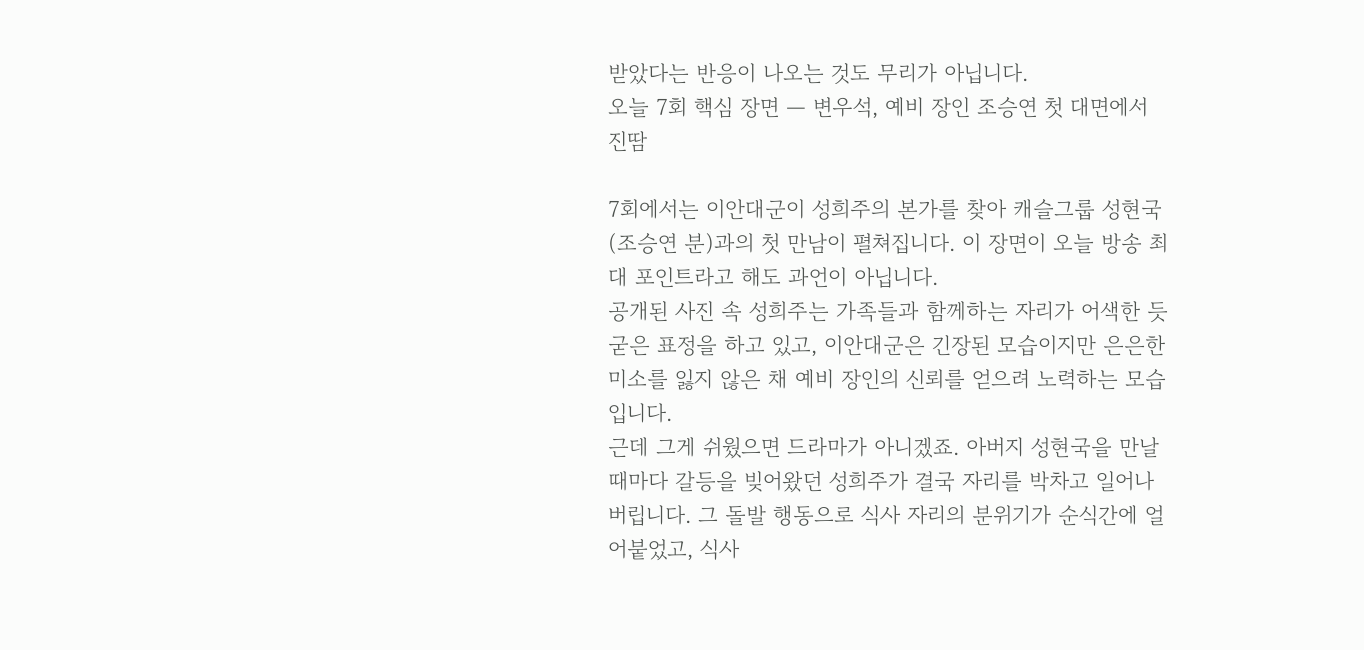받았다는 반응이 나오는 것도 무리가 아닙니다.
오늘 7회 핵심 장면 — 변우석, 예비 장인 조승연 첫 대면에서 진땀

7회에서는 이안대군이 성희주의 본가를 찾아 캐슬그룹 성현국(조승연 분)과의 첫 만남이 펼쳐집니다. 이 장면이 오늘 방송 최대 포인트라고 해도 과언이 아닙니다.
공개된 사진 속 성희주는 가족들과 함께하는 자리가 어색한 듯 굳은 표정을 하고 있고, 이안대군은 긴장된 모습이지만 은은한 미소를 잃지 않은 채 예비 장인의 신뢰를 얻으려 노력하는 모습입니다.
근데 그게 쉬웠으면 드라마가 아니겠죠. 아버지 성현국을 만날 때마다 갈등을 빚어왔던 성희주가 결국 자리를 박차고 일어나버립니다. 그 돌발 행동으로 식사 자리의 분위기가 순식간에 얼어붙었고, 식사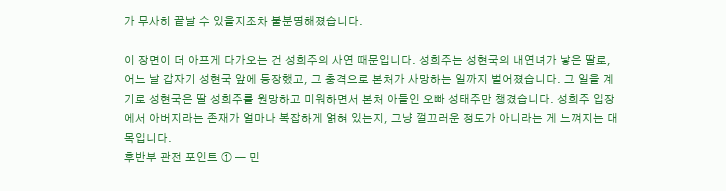가 무사히 끝날 수 있을지조차 불분명해졌습니다.

이 장면이 더 아프게 다가오는 건 성희주의 사연 때문입니다. 성희주는 성현국의 내연녀가 낳은 딸로, 어느 날 갑자기 성현국 앞에 등장했고, 그 충격으로 본처가 사망하는 일까지 벌어졌습니다. 그 일을 계기로 성현국은 딸 성희주를 원망하고 미워하면서 본처 아들인 오빠 성태주만 챙겼습니다. 성희주 입장에서 아버지라는 존재가 얼마나 복잡하게 얽혀 있는지, 그냥 껄끄러운 정도가 아니라는 게 느껴지는 대목입니다.
후반부 관전 포인트 ① — 민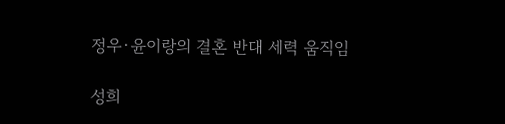정우·윤이랑의 결혼 반대 세력 움직임

성희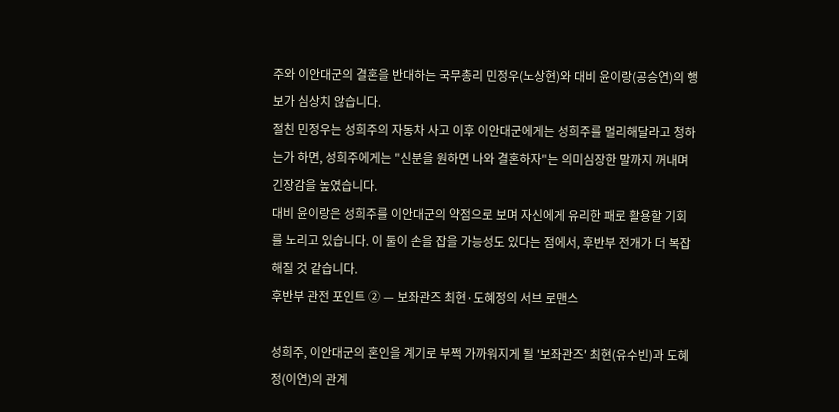주와 이안대군의 결혼을 반대하는 국무총리 민정우(노상현)와 대비 윤이랑(공승연)의 행보가 심상치 않습니다.
절친 민정우는 성희주의 자동차 사고 이후 이안대군에게는 성희주를 멀리해달라고 청하는가 하면, 성희주에게는 "신분을 원하면 나와 결혼하자"는 의미심장한 말까지 꺼내며 긴장감을 높였습니다.
대비 윤이랑은 성희주를 이안대군의 약점으로 보며 자신에게 유리한 패로 활용할 기회를 노리고 있습니다. 이 둘이 손을 잡을 가능성도 있다는 점에서, 후반부 전개가 더 복잡해질 것 같습니다.
후반부 관전 포인트 ② — 보좌관즈 최현·도혜정의 서브 로맨스

성희주, 이안대군의 혼인을 계기로 부쩍 가까워지게 될 '보좌관즈' 최현(유수빈)과 도혜정(이연)의 관계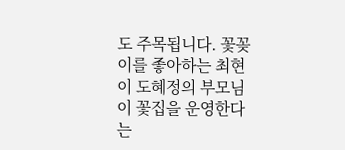도 주목됩니다. 꽃꽂이를 좋아하는 최현이 도혜정의 부모님이 꽃집을 운영한다는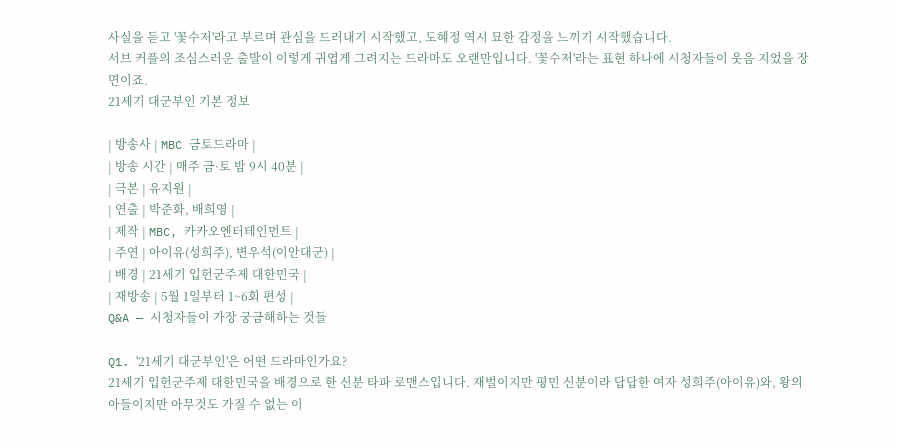사실을 듣고 '꽃수저'라고 부르며 관심을 드러내기 시작했고, 도혜정 역시 묘한 감정을 느끼기 시작했습니다.
서브 커플의 조심스러운 출발이 이렇게 귀엽게 그려지는 드라마도 오랜만입니다. '꽃수저'라는 표현 하나에 시청자들이 웃음 지었을 장면이죠.
21세기 대군부인 기본 정보

| 방송사 | MBC 금토드라마 |
| 방송 시간 | 매주 금·토 밤 9시 40분 |
| 극본 | 유지원 |
| 연출 | 박준화, 배희영 |
| 제작 | MBC, 카카오엔터테인먼트 |
| 주연 | 아이유(성희주), 변우석(이안대군) |
| 배경 | 21세기 입헌군주제 대한민국 |
| 재방송 | 5월 1일부터 1~6회 편성 |
Q&A — 시청자들이 가장 궁금해하는 것들

Q1. '21세기 대군부인'은 어떤 드라마인가요?
21세기 입헌군주제 대한민국을 배경으로 한 신분 타파 로맨스입니다. 재벌이지만 평민 신분이라 답답한 여자 성희주(아이유)와, 왕의 아들이지만 아무것도 가질 수 없는 이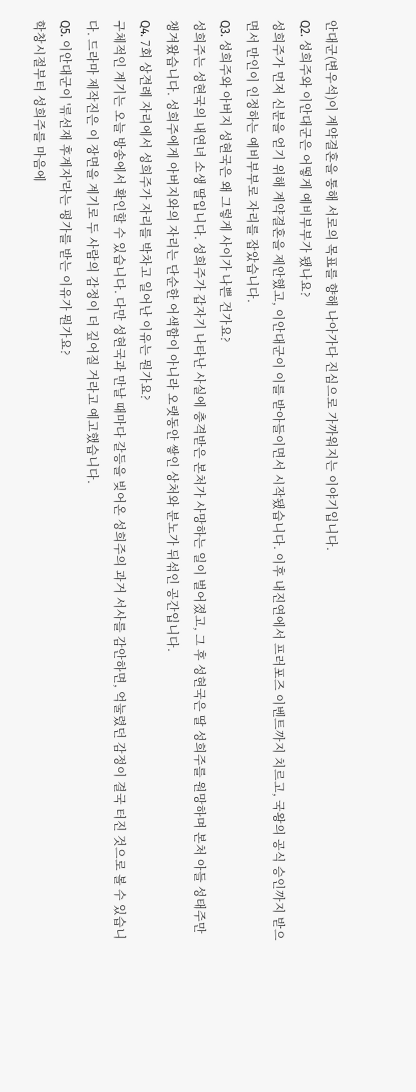안대군(변우석)이 계약결혼을 통해 서로의 목표를 향해 나아가다 진심으로 가까워지는 이야기입니다.
Q2. 성희주와 이안대군은 어떻게 예비부부가 됐나요?
성희주가 먼저 신분을 얻기 위해 계약결혼을 제안했고, 이안대군이 이를 받아들이면서 시작됐습니다. 이후 내진연에서 프러포즈 이벤트까지 치르고, 국왕의 공식 승인까지 받으면서 만인이 인정하는 예비부부로 자리를 잡았습니다.
Q3. 성희주와 아버지 성현국은 왜 그렇게 사이가 나쁜 건가요?
성희주는 성현국의 내연녀 소생 딸입니다. 성희주가 갑자기 나타난 사실에 충격받은 본처가 사망하는 일이 벌어졌고, 그 후 성현국은 딸 성희주를 원망하며 본처 아들 성태주만 챙겨왔습니다. 성희주에게 아버지와의 자리는 단순한 어색함이 아니라 오랫동안 쌓인 상처와 분노가 뒤섞인 공간입니다.
Q4. 7회 상견례 자리에서 성희주가 자리를 박차고 일어난 이유는 뭔가요?
구체적인 계기는 오늘 방송에서 확인할 수 있습니다. 다만 성현국과 만날 때마다 갈등을 빚어온 성희주의 과거 서사를 감안하면, 억눌렸던 감정이 결국 터진 것으로 볼 수 있습니다. 드라마 제작진은 이 장면을 계기로 두 사람의 감정이 더 깊어질 거라고 예고했습니다.
Q5. 이안대군이 '류선재 후계자'라는 평가를 받는 이유가 뭔가요?
학창시절부터 성희주를 마음에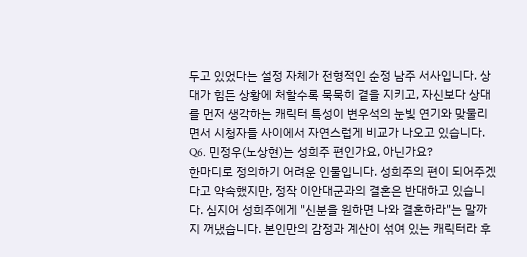두고 있었다는 설정 자체가 전형적인 순정 남주 서사입니다. 상대가 힘든 상황에 처할수록 묵묵히 곁을 지키고, 자신보다 상대를 먼저 생각하는 캐릭터 특성이 변우석의 눈빛 연기와 맞물리면서 시청자들 사이에서 자연스럽게 비교가 나오고 있습니다.
Q6. 민정우(노상현)는 성희주 편인가요, 아닌가요?
한마디로 정의하기 어려운 인물입니다. 성희주의 편이 되어주겠다고 약속했지만, 정작 이안대군과의 결혼은 반대하고 있습니다. 심지어 성희주에게 "신분을 원하면 나와 결혼하라"는 말까지 꺼냈습니다. 본인만의 감정과 계산이 섞여 있는 캐릭터라 후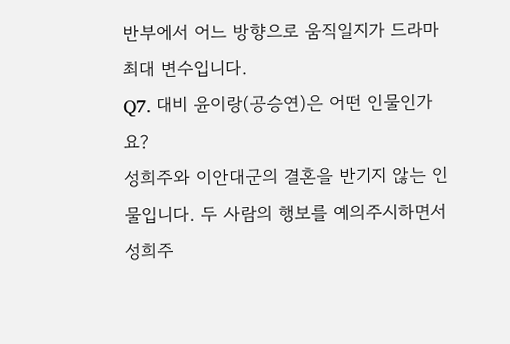반부에서 어느 방향으로 움직일지가 드라마 최대 변수입니다.
Q7. 대비 윤이랑(공승연)은 어떤 인물인가요?
성희주와 이안대군의 결혼을 반기지 않는 인물입니다. 두 사람의 행보를 예의주시하면서 성희주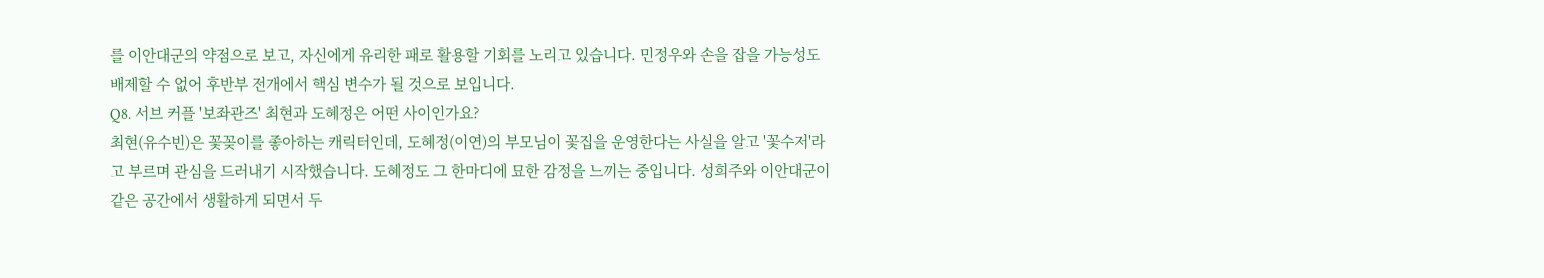를 이안대군의 약점으로 보고, 자신에게 유리한 패로 활용할 기회를 노리고 있습니다. 민정우와 손을 잡을 가능성도 배제할 수 없어 후반부 전개에서 핵심 변수가 될 것으로 보입니다.
Q8. 서브 커플 '보좌관즈' 최현과 도혜정은 어떤 사이인가요?
최현(유수빈)은 꽃꽂이를 좋아하는 캐릭터인데, 도혜정(이연)의 부모님이 꽃집을 운영한다는 사실을 알고 '꽃수저'라고 부르며 관심을 드러내기 시작했습니다. 도혜정도 그 한마디에 묘한 감정을 느끼는 중입니다. 성희주와 이안대군이 같은 공간에서 생활하게 되면서 두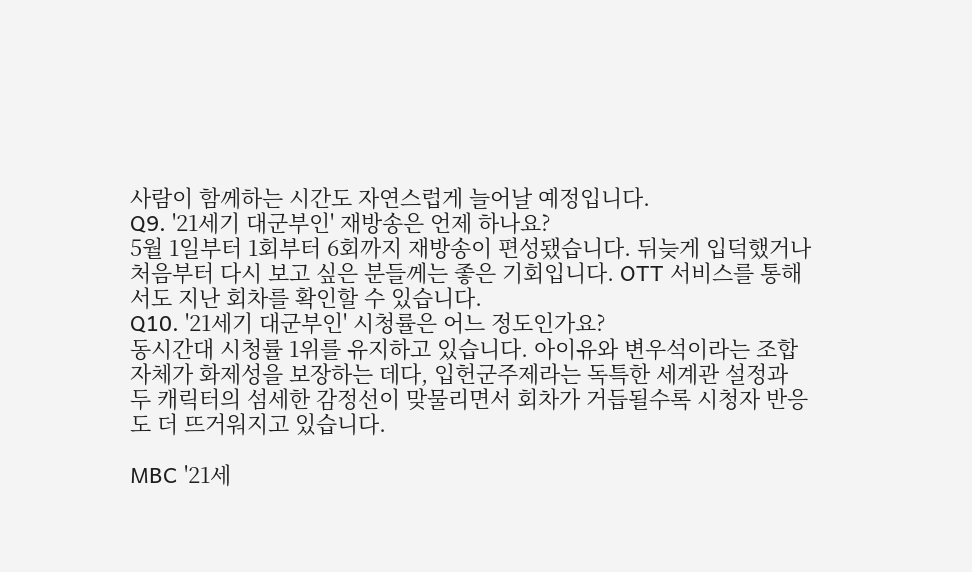사람이 함께하는 시간도 자연스럽게 늘어날 예정입니다.
Q9. '21세기 대군부인' 재방송은 언제 하나요?
5월 1일부터 1회부터 6회까지 재방송이 편성됐습니다. 뒤늦게 입덕했거나 처음부터 다시 보고 싶은 분들께는 좋은 기회입니다. OTT 서비스를 통해서도 지난 회차를 확인할 수 있습니다.
Q10. '21세기 대군부인' 시청률은 어느 정도인가요?
동시간대 시청률 1위를 유지하고 있습니다. 아이유와 변우석이라는 조합 자체가 화제성을 보장하는 데다, 입헌군주제라는 독특한 세계관 설정과 두 캐릭터의 섬세한 감정선이 맞물리면서 회차가 거듭될수록 시청자 반응도 더 뜨거워지고 있습니다.

MBC '21세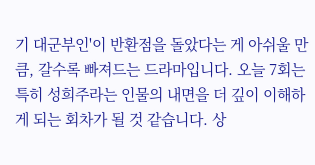기 대군부인'이 반환점을 돌았다는 게 아쉬울 만큼, 갈수록 빠져드는 드라마입니다. 오늘 7회는 특히 성희주라는 인물의 내면을 더 깊이 이해하게 되는 회차가 될 것 같습니다. 상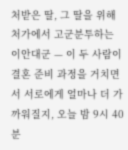처받은 딸, 그 딸을 위해 처가에서 고군분투하는 이안대군 — 이 두 사람이 결혼 준비 과정을 거치면서 서로에게 얼마나 더 가까워질지, 오늘 밤 9시 40분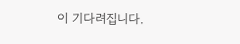이 기다려집니다.